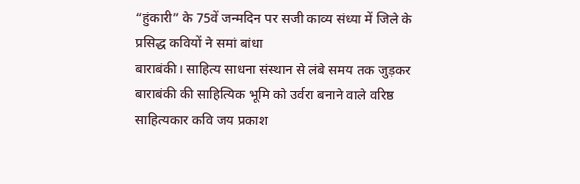“हुंकारी” के 75वें जन्मदिन पर सजी काव्य संध्या में जिले के प्रसिद्ध कवियों ने समां बांधा
बाराबंकी। साहित्य साधना संस्थान से लंबे समय तक जुड़कर बाराबंकी की साहित्यिक भूमि को उर्वरा बनाने वाले वरिष्ठ साहित्यकार कवि जय प्रकाश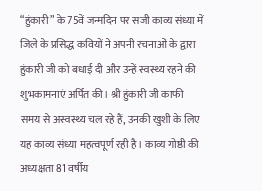“हुंकारी” के 75वें जन्मदिन पर सजी काव्य संध्या में जिले के प्रसिद्ध कवियों ने अपनी रचनाओं के द्वारा हुंकारी जी को बधाई दी और उन्हें स्वस्थ्य रहने की शुभकामनाएं अर्पित की। श्री हुंकारी जी काफी समय से अस्वस्थ्य चल रहे हैं, उनकी खुशी के लिए यह काव्य संध्या महत्वपूर्ण रही है। काव्य गोष्ठी की अध्यक्षता 81 वर्षीय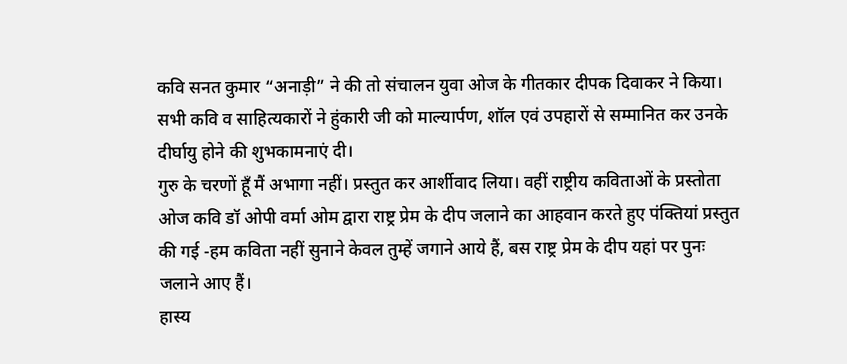कवि सनत कुमार “अनाड़ी” ने की तो संचालन युवा ओज के गीतकार दीपक दिवाकर ने किया। सभी कवि व साहित्यकारों ने हुंकारी जी को माल्यार्पण, शॉल एवं उपहारों से सम्मानित कर उनके दीर्घायु होने की शुभकामनाएं दी।
गुरु के चरणों हूँ मैं अभागा नहीं। प्रस्तुत कर आर्शीवाद लिया। वहीं राष्ट्रीय कविताओं के प्रस्तोता ओज कवि डॉ ओपी वर्मा ओम द्वारा राष्ट्र प्रेम के दीप जलाने का आहवान करते हुए पंक्तियां प्रस्तुत की गई -हम कविता नहीं सुनाने केवल तुम्हें जगाने आये हैं, बस राष्ट्र प्रेम के दीप यहां पर पुनः जलाने आए हैं।
हास्य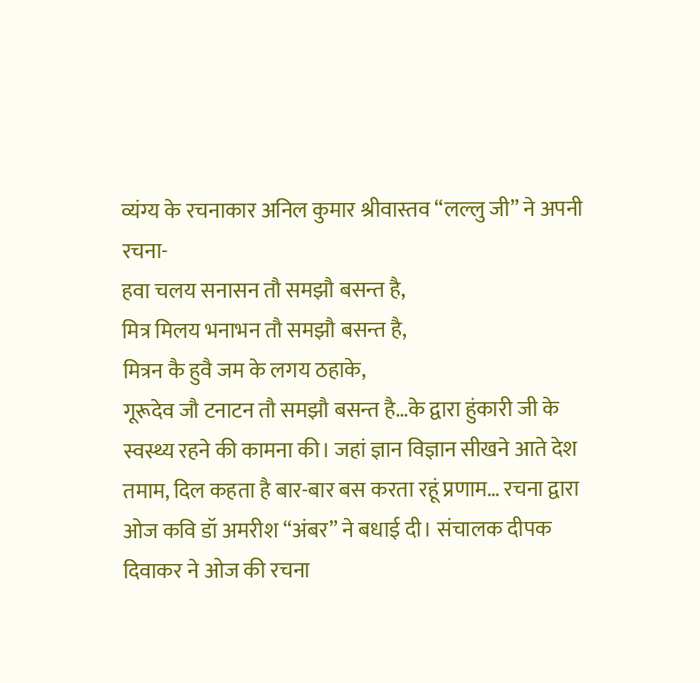व्यंग्य के रचनाकार अनिल कुमार श्रीवास्तव “लल्लु जी” ने अपनी रचना-
हवा चलय सनासन तौ समझौ बसन्त है,
मित्र मिलय भनाभन तौ समझौ बसन्त है,
मित्रन कै हुवै जम के लगय ठहाके,
गूरूदेव जौ टनाटन तौ समझौ बसन्त है…के द्वारा हुंकारी जी के स्वस्थ्य रहने की कामना की। जहां ज्ञान विज्ञान सीखने आते देश तमाम, दिल कहता है बार-बार बस करता रहूं प्रणाम… रचना द्वारा ओज कवि डॉ अमरीश “अंबर” ने बधाई दी। संचालक दीपक दिवाकर ने ओज की रचना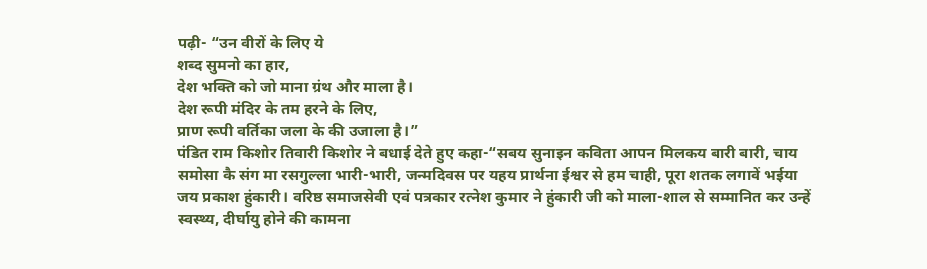पढ़ी- “उन वीरों के लिए ये
शब्द सुमनो का हार,
देश भक्ति को जो माना ग्रंथ और माला है।
देश रूपी मंदिर के तम हरने के लिए,
प्राण रूपी वर्तिका जला के की उजाला है।”
पंडित राम किशोर तिवारी किशोर ने बधाई देते हुए कहा-“सबय सुनाइन कविता आपन मिलकय बारी बारी, चाय समोसा कै संग मा रसगुल्ला भारी-भारी, जन्मदिवस पर यहय प्रार्थना ईश्वर से हम चाही, पूरा शतक लगावें भईया जय प्रकाश हुंकारी। वरिष्ठ समाजसेवी एवं पत्रकार रत्नेश कुमार ने हुंकारी जी को माला-शाल से सम्मानित कर उन्हें स्वस्थ्य, दीर्घायु होने की कामना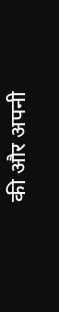की और अपनी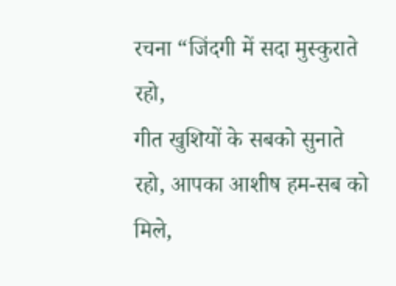रचना “जिंदगी में सदा मुस्कुराते रहो,
गीत खुशियों के सबको सुनाते रहो, आपका आशीष हम-सब को मिले,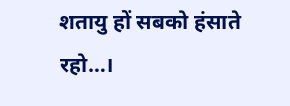शतायु हों सबको हंसाते रहो…।